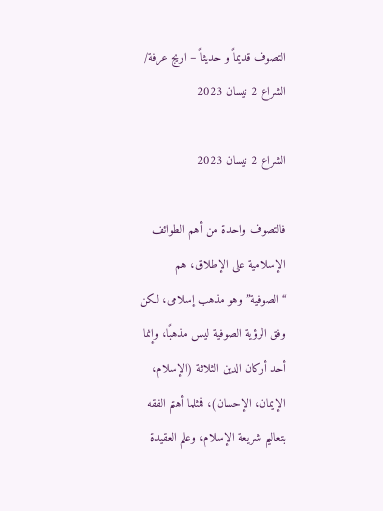التصوف قديماً و حديثاً – اريج عرفة/ الشراع 2 نيسان 2023

الشراع 2 نيسان 2023

فالتصوف واحدة من أهم الطوائف الإسلامية على الإطلاق، هم “الصوفية” وهو مذهب إسلامى، لكن وفق الرؤية الصوفية ليس مذهبًا، وإنما أحد أركان الدين الثلاثة (الإسلام، الإيمان، الإحسان)، فمثلما أهتم الفقه بتعاليم شريعة الإسلام، وعلم العقيدة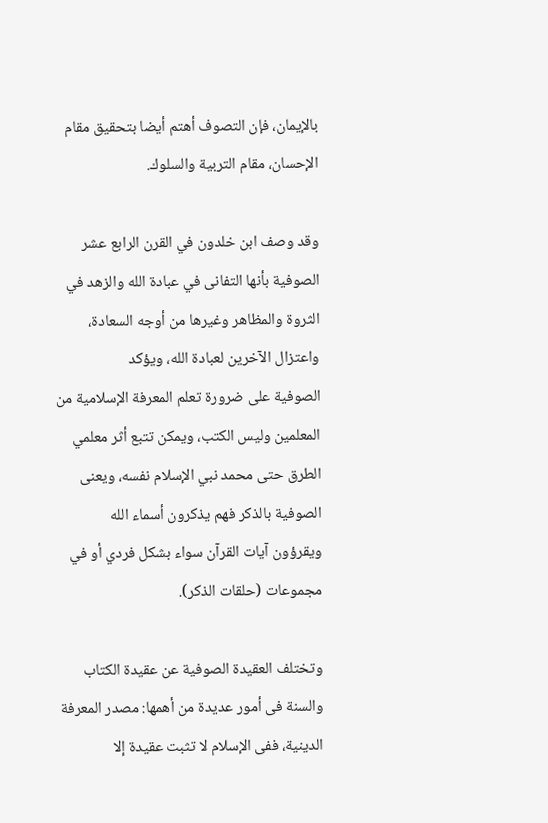بالإيمان، فإن التصوف أهتم أيضا بتحقيق مقام الإحسان، مقام التربية والسلوك.

وقد وصف ابن خلدون في القرن الرابع عشر الصوفية بأنها التفانى في عبادة الله والزهد في الثروة والمظاهر وغيرها من أوجه السعادة، واعتزال الآخرين لعبادة الله، ويؤكد
الصوفية على ضرورة تعلم المعرفة الإسلامية من المعلمين وليس الكتب، ويمكن تتبع أثر معلمي الطرق حتى محمد نبي الإسلام نفسه، ويعنى الصوفية بالذكر فهم يذكرون أسماء الله ويقرؤون آيات القرآن سواء بشكل فردي أو في مجموعات (حلقات الذكر).

وتختلف العقيدة الصوفية عن عقيدة الكتاب والسنة فى أمور عديدة من أهمها: مصدر المعرفة الدينية، ففى الإسلام لا تثبت عقيدة إلا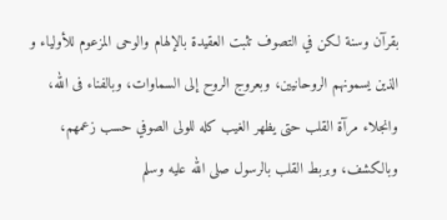بقرآن وسنة لكن في التصوف تثبت العقيدة بالإلهام والوحى المزعوم للأولياء و الذين يسمونهم الروحانيين، وبعروج الروح إلى السماوات، وبالفناء فى الله، وانجلاء مرآة القلب حتى يظهر الغيب كله للولى الصوفي حسب زعمهم، وبالكشف، وبربط القلب بالرسول صلى الله عليه وسلم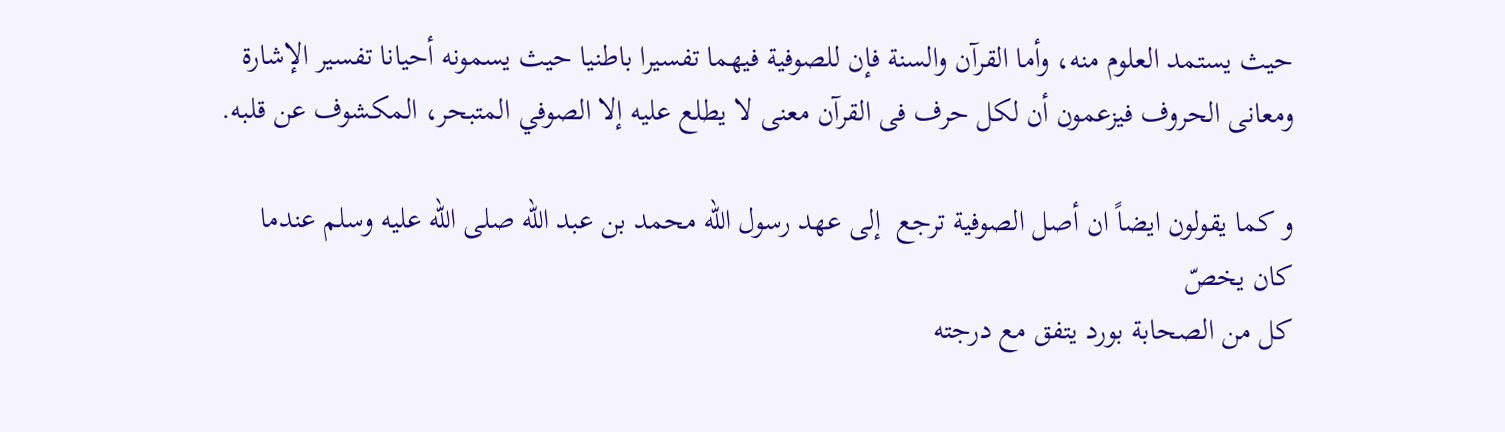حيث يستمد العلوم منه، وأما القرآن والسنة فإن للصوفية فيهما تفسيرا باطنيا حيث يسمونه أحيانا تفسير الإشارة ومعانى الحروف فيزعمون أن لكل حرف فى القرآن معنى لا يطلع عليه إلا الصوفي المتبحر، المكشوف عن قلبه.

و كما يقولون ايضاً ان أصل الصوفية ترجع  إلى عهد رسول الله محمد بن عبد الله صلى الله عليه وسلم عندما كان يخصّ
كل من الصحابة بورد يتفق مع درجته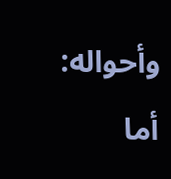وأحواله: أما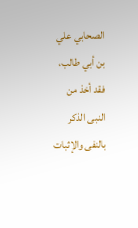الصحابي علي بن أبي طالب، فقد أخذ من النبى الذكر بالنفى والإثبات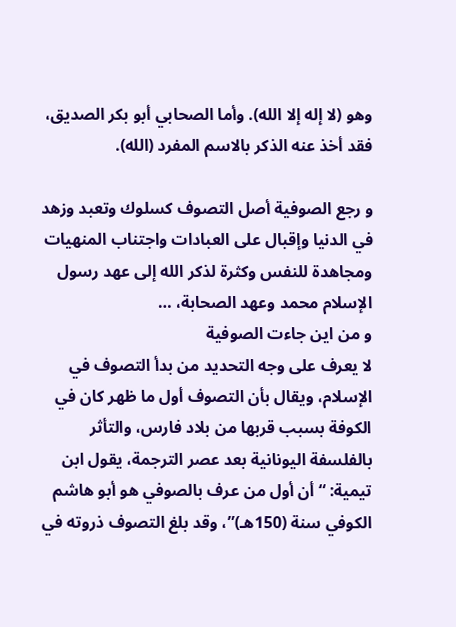وهو (لا إله إلا الله). وأما الصحابي أبو بكر الصديق، فقد أخذ عنه الذكر بالاسم المفرد (الله).

و رجع الصوفية أصل التصوف كسلوك وتعبد وزهد في الدنيا وإقبال على العبادات واجتناب المنهيات ومجاهدة للنفس وكثرة لذكر الله إلى عهد رسول الإسلام محمد وعهد الصحابة، …
و من اين جاءت الصوفية
لا يعرف على وجه التحديد من بدأ التصوف في الإسلام، ويقال بأن التصوف أول ما ظهر كان في الكوفة بسبب قربها من بلاد فارس، والتأثر بالفلسفة اليونانية بعد عصر الترجمة، يقول ابن تيمية: “أن أول من عرف بالصوفي هو أبو هاشم الكوفي سنة (150هـ)”، وقد بلغ التصوف ذروته في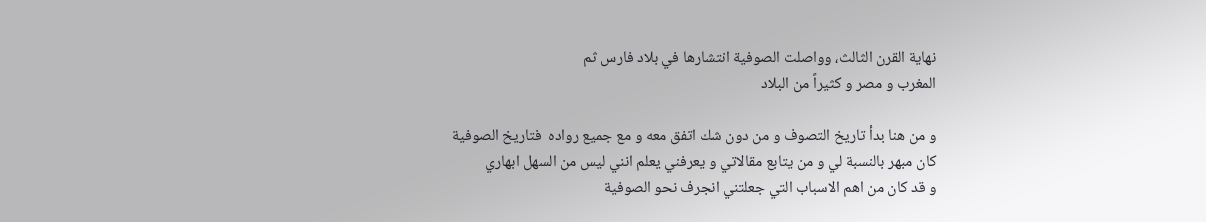نهاية القرن الثالث، وواصلت الصوفية انتشارها في بلاد فارس ثم
المغرب و مصر و كثيراً من البلاد

و من هنا بدأ تاريخ التصوف و من دون شك اتفق معه و مع جميع رواده  فتاريخ الصوفية كان مبهر بالنسبة لي و من يتابع مقالاتي و يعرفني يعلم انني ليس من السهل ابهاري
و قد كان من اهم الاسباب التي جعلتني انجرف نحو الصوفية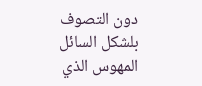دون التصوف  بلشكل السائل المهوس الذي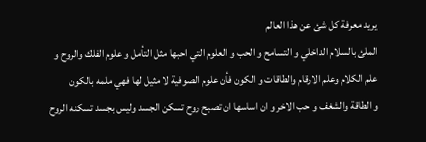يريد معرفة كل شئ عن هذا العالم
الملئ بالسلام الداخلي و التسامح و الحب و العلوم التي احبها مثل التأمل و علوم الفلك والروح و علم الكلام وعلم الارقام والطاقات و الكون فأن علوم الصوفية لا مثيل لها فهي ملمه بالكون
و الطاقة والشغف و حب الاخر و ان اساسها ان تصبح روح تسكن الجسد وليس بجسد تسكنه الروح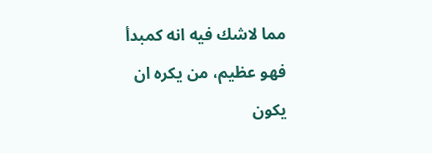مما لاشك فيه انه كمبدأ فهو عظيم، من يكره ان يكون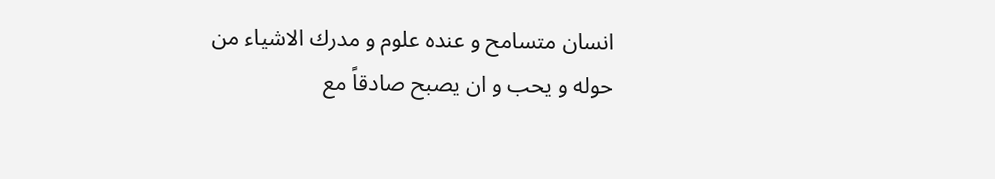انسان متسامح و عنده علوم و مدرك الاشياء من حوله و يحب و ان يصبح صادقاً مع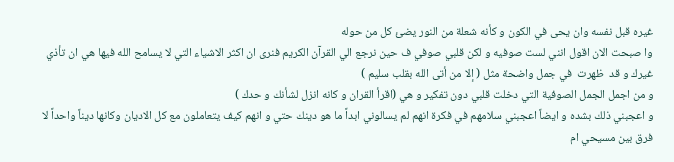غيره قبل نفسه وان يحى في الكون و كأنه شعلة من النور يضئ كل من حوله
وا صبحت الان اقول انني لست صوفيه و لكن قلبي صوفي ف حين نرجع الي القرآن الكريم فنرى ان اكثر الاشياء التي لا يسامح الله فيها هي ان تأذي غيرك و قد  ظهرت  في جمل واضحة مثل ( إلا من أتى الله بقلب سليم )
و من اجمل الجمل الصوفية التي دخلت قلبي دون تفكير و هي (اقرأ القران و كانه انزل لشأنك و حدك )
و اعجبني ذلك بشده و ايضاً اعجبني سلامهم في فكرة انهم لم يسالوني ابداً ما هو دينك حتي و انهم كيف يتعاملون مع كل الاديان وكانها ديناً واحداً لا فرق بين مسيحي ام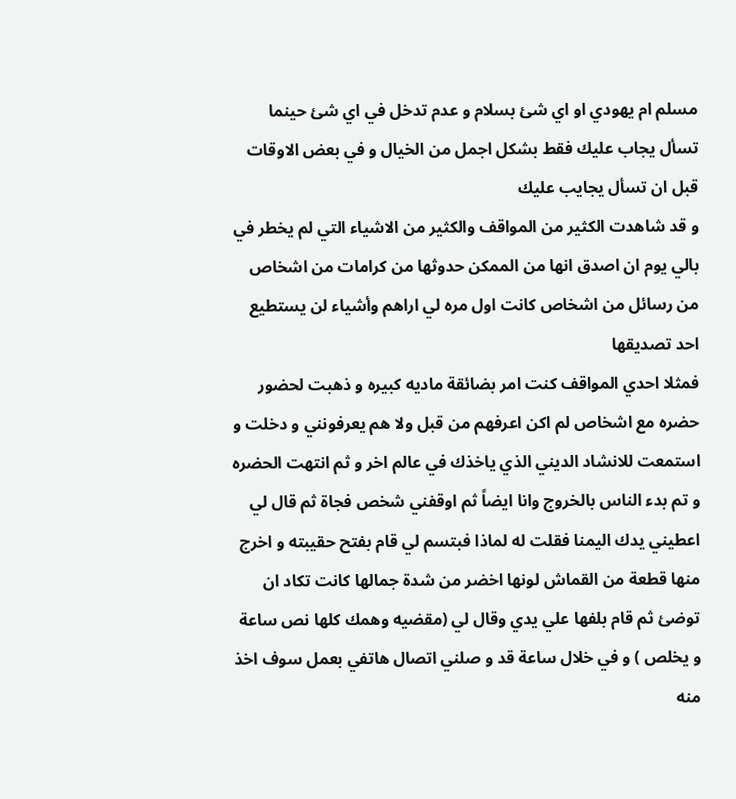مسلم ام يهودي او اي شئ بسلام و عدم تدخل في اي شئ حينما تسأل يجاب عليك فقط بشكل اجمل من الخيال و في بعض الاوقات قبل ان تسأل يجايب عليك
و قد شاهدت الكثير من المواقف والكثير من الاشياء التي لم يخطر في بالي يوم ان اصدق انها من الممكن حدوثها من كرامات من اشخاص من رسائل من اشخاص كانت اول مره لي اراهم وأشياء لن يستطيع احد تصديقها
فمثلا احدي المواقف كنت امر بضائقة ماديه كبيره و ذهبت لحضور حضره مع اشخاص لم اكن اعرفهم من قبل ولا هم يعرفونني و دخلت و استمعت للانشاد الديني الذي ياخذك في عالم اخر و ثم انتهت الحضره و تم بدء الناس بالخروج وانا ايضاً ثم اوقفني شخص فجاة ثم قال لي اعطيني يدك اليمنا فقلت له لماذا فبتسم لي قام بفتح حقيبته و اخرج منها قطعة من القماش لونها اخضر من شدة جمالها كانت تكاد ان توضئ ثم قام بلفها علي يدي وقال لي (مقضيه وهمك كلها نص ساعة و يخلص ) و في خلال ساعة قد و صلني اتصال هاتفي بعمل سوف اخذ منه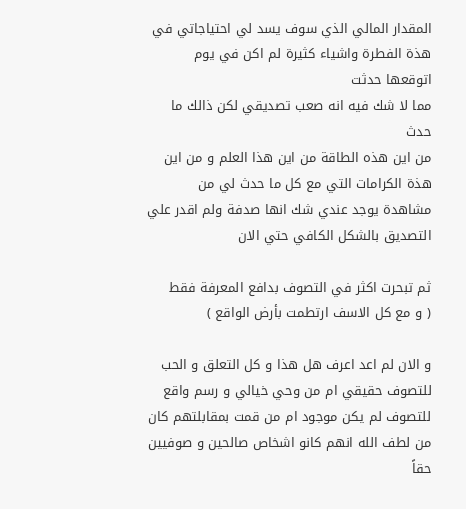المقدار المالي الذي سوف يسد لي احتياجاتي في هذة الفطرة واشياء كثيرة لم اكن في يوم اتوقعها حدثت
مما لا شك فيه انه صعب تصديقي لكن ذالك ما حدث
من اين هذه الطاقة من اين هذا العلم و من اين هذة الكرامات التي مع كل ما حدث لي من مشاهدة يوجد عندي شك انها صدفة ولم اقدر علي التصديق بالشكل الكافي حتي الان

ثم تبحرت اكثر في التصوف بدافع المعرفة فقط
( و مع كل الاسف ارتطمت بأرض الواقع )

و الان لم اعد اعرف هل هذا و كل التعلق و الحب للتصوف حقيقي ام من وحي خيالي و رسم واقع للتصوف لم يكن موجود ام من قمت بمقابلتهم كان من لطف الله انهم كانو اشخاص صالحين و صوفيين حقاً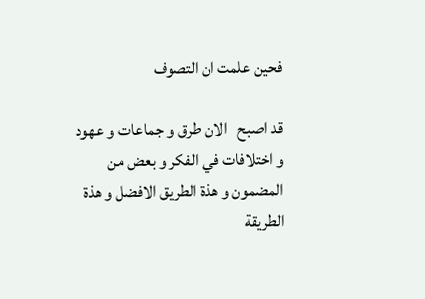فحين علمت ان التصوف

قد اصبح   الان طرق و جماعات و عهود و اختلافات في الفكر و بعض من المضمون و هذة الطريق الافضل و هذة الطريقة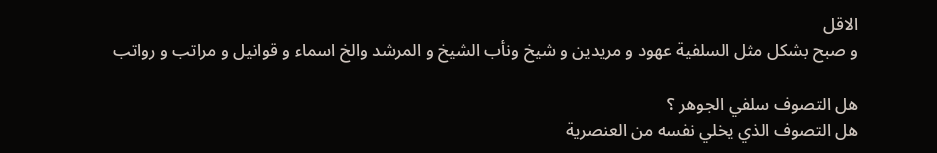الاقل
و صبح بشكل مثل السلفية عهود و مريدين و شيخ ونأب الشيخ و المرشد والخ اسماء و قوانيل و مراتب و رواتب

هل التصوف سلفي الجوهر ؟
هل التصوف الذي يخلي نفسه من العنصرية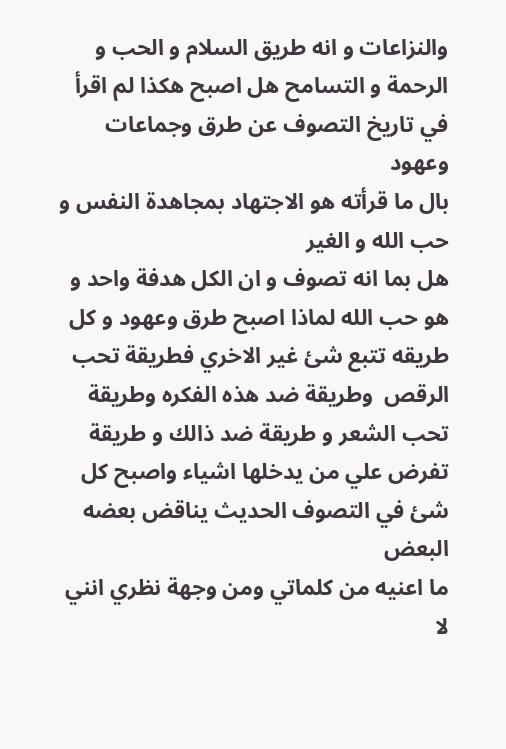والنزاعات و انه طريق السلام و الحب و الرحمة و التسامح هل اصبح هكذا لم اقرأ في تاريخ التصوف عن طرق وجماعات وعهود
بال ما قرأته هو الاجتهاد بمجاهدة النفس و حب الله و الغير
هل بما انه تصوف و ان الكل هدفة واحد و هو حب الله لماذا اصبح طرق وعهود و كل طريقه تتبع شئ غير الاخري فطريقة تحب الرقص  وطريقة ضد هذه الفكره وطريقة تحب الشعر و طريقة ضد ذالك و طريقة تفرض علي من يدخلها اشياء واصبح كل شئ في التصوف الحديث يناقض بعضه البعض
ما اعنيه من كلماتي ومن وجهة نظري انني لا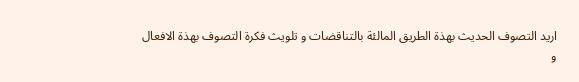اريد التصوف الحديث بهذة الطريق المالئة بالتناقضات و تلويث فكرة التصوف بهذة الافعال
و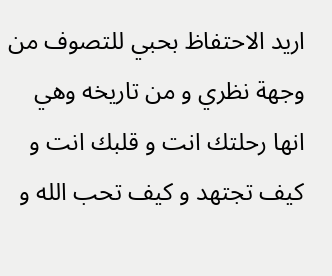اريد الاحتفاظ بحبي للتصوف من وجهة نظري و من تاريخه وهي انها رحلتك انت و قلبك انت و كيف تجتهد و كيف تحب الله و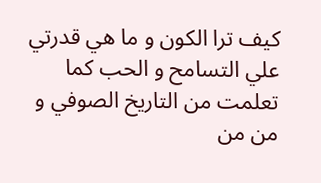كيف ترا الكون و ما هي قدرتي علي التسامح و الحب كما تعلمت من التاريخ الصوفي و من من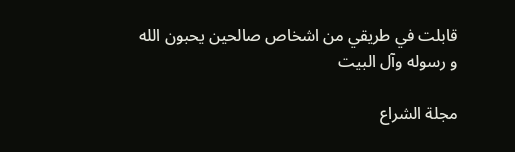قابلت في طريقي من اشخاص صالحين يحبون الله و رسوله وآل البيت

مجلة الشراع